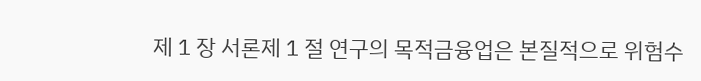제 1 장 서론제 1 절 연구의 목적금융업은 본질적으로 위험수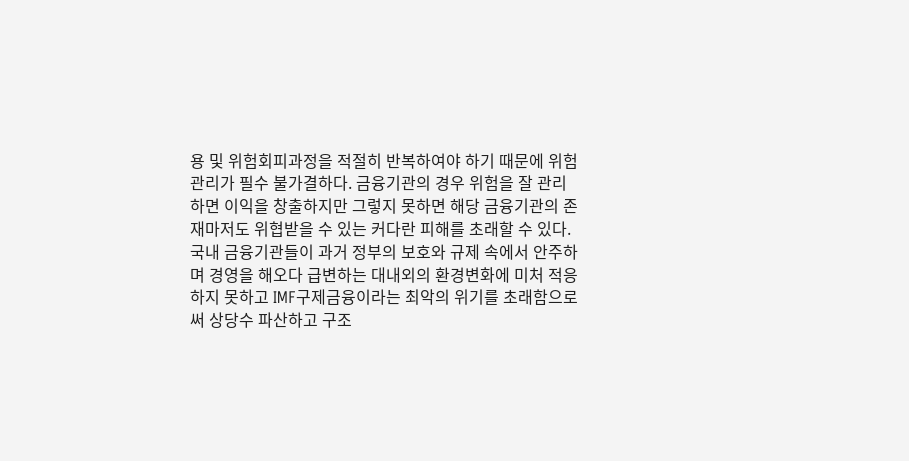용 및 위험회피과정을 적절히 반복하여야 하기 때문에 위험관리가 필수 불가결하다. 금융기관의 경우 위험을 잘 관리하면 이익을 창출하지만 그렇지 못하면 해당 금융기관의 존재마저도 위협받을 수 있는 커다란 피해를 초래할 수 있다. 국내 금융기관들이 과거 정부의 보호와 규제 속에서 안주하며 경영을 해오다 급변하는 대내외의 환경변화에 미처 적응하지 못하고 IMF구제금융이라는 최악의 위기를 초래함으로써 상당수 파산하고 구조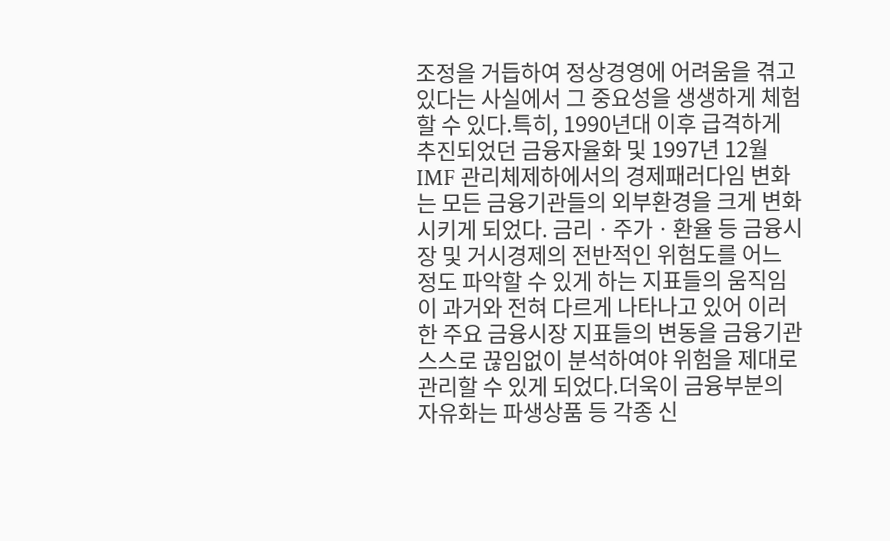조정을 거듭하여 정상경영에 어려움을 겪고 있다는 사실에서 그 중요성을 생생하게 체험할 수 있다.특히, 1990년대 이후 급격하게 추진되었던 금융자율화 및 1997년 12월 IMF 관리체제하에서의 경제패러다임 변화는 모든 금융기관들의 외부환경을 크게 변화시키게 되었다. 금리ㆍ주가ㆍ환율 등 금융시장 및 거시경제의 전반적인 위험도를 어느 정도 파악할 수 있게 하는 지표들의 움직임이 과거와 전혀 다르게 나타나고 있어 이러한 주요 금융시장 지표들의 변동을 금융기관 스스로 끊임없이 분석하여야 위험을 제대로 관리할 수 있게 되었다.더욱이 금융부분의 자유화는 파생상품 등 각종 신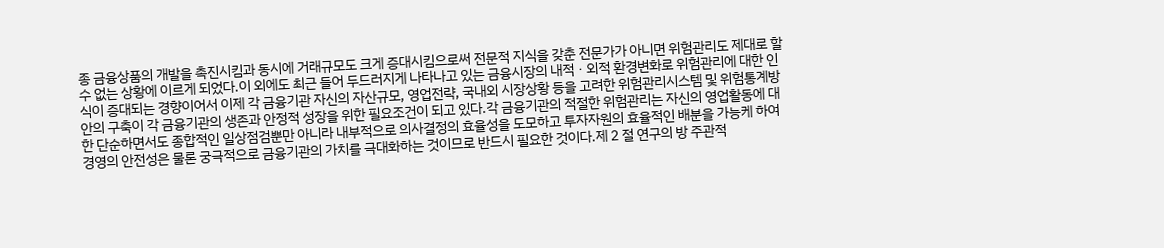종 금융상품의 개발을 촉진시킴과 동시에 거래규모도 크게 증대시킴으로써 전문적 지식을 갖춘 전문가가 아니면 위험관리도 제대로 할 수 없는 상황에 이르게 되었다.이 외에도 최근 들어 두드러지게 나타나고 있는 금융시장의 내적ㆍ외적 환경변화로 위험관리에 대한 인식이 증대되는 경향이어서 이제 각 금융기관 자신의 자산규모, 영업전략, 국내외 시장상황 등을 고려한 위험관리시스템 및 위험통계방안의 구축이 각 금융기관의 생존과 안정적 성장을 위한 필요조건이 되고 있다.각 금융기관의 적절한 위험관리는 자신의 영업활동에 대한 단순하면서도 종합적인 일상점검뿐만 아니라 내부적으로 의사결정의 효율성을 도모하고 투자자원의 효율적인 배분을 가능케 하여 경영의 안전성은 물론 궁극적으로 금융기관의 가치를 극대화하는 것이므로 반드시 필요한 것이다.제 2 절 연구의 방 주관적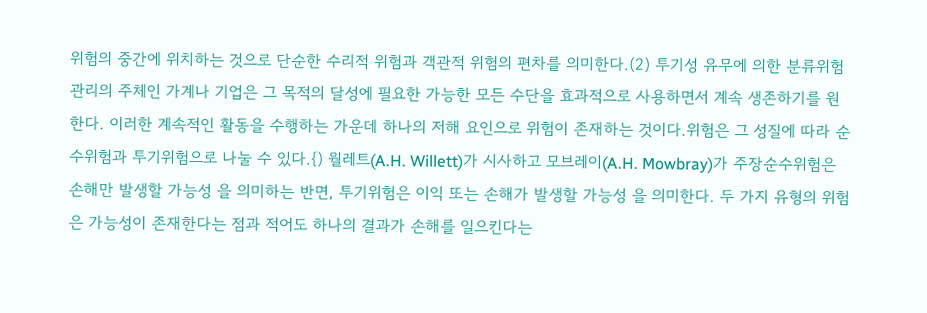위험의 중간에 위치하는 것으로 단순한 수리적 위험과 객관적 위험의 편차를 의미한다.(2) 투기성 유무에 의한 분류위험관리의 주체인 가계나 기업은 그 목적의 달성에 필요한 가능한 모든 수단을 효과적으로 사용하면서 계속 생존하기를 원한다. 이러한 계속적인 활동을 수행하는 가운데 하나의 저해 요인으로 위험이 존재하는 것이다.위험은 그 성질에 따라 순수위험과 투기위험으로 나눌 수 있다.{) 월레트(A.H. Willett)가 시사하고 모브레이(A.H. Mowbray)가 주장순수위험은 손해만 발생할 가능성 을 의미하는 반면, 투기위험은 이익 또는 손해가 발생할 가능성 을 의미한다. 두 가지 유형의 위험은 가능성이 존재한다는 점과 적어도 하나의 결과가 손해를 일으킨다는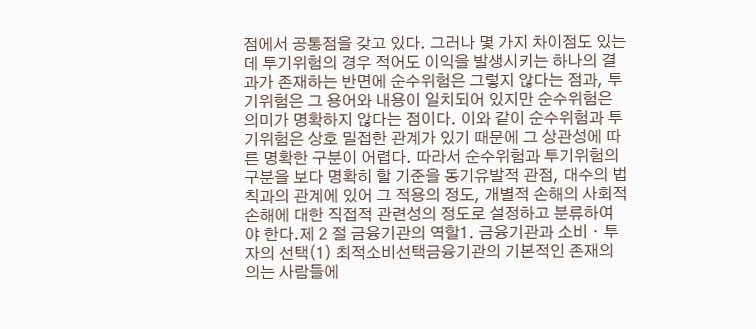점에서 공통점을 갖고 있다. 그러나 몇 가지 차이점도 있는데 투기위험의 경우 적어도 이익을 발생시키는 하나의 결과가 존재하는 반면에 순수위험은 그렇지 않다는 점과, 투기위험은 그 용어와 내용이 일치되어 있지만 순수위험은 의미가 명확하지 않다는 점이다. 이와 같이 순수위험과 투기위험은 상호 밀접한 관계가 있기 때문에 그 상관성에 따른 명확한 구분이 어렵다. 따라서 순수위험과 투기위험의 구분을 보다 명확히 할 기준을 동기유발적 관점, 대수의 법칙과의 관계에 있어 그 적용의 정도, 개별적 손해의 사회적 손해에 대한 직접적 관련성의 정도로 설정하고 분류하여야 한다.제 2 절 금융기관의 역할1. 금융기관과 소비ㆍ투자의 선택(1) 최적소비선택금융기관의 기본적인 존재의의는 사람들에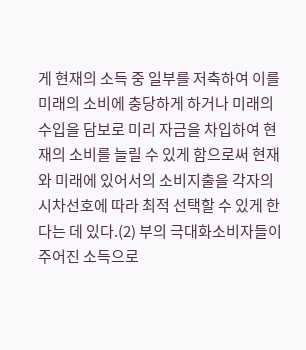게 현재의 소득 중 일부를 저축하여 이를 미래의 소비에 충당하게 하거나 미래의 수입을 담보로 미리 자금을 차입하여 현재의 소비를 늘릴 수 있게 함으로써 현재와 미래에 있어서의 소비지출을 각자의 시차선호에 따라 최적 선택할 수 있게 한다는 데 있다.(2) 부의 극대화소비자들이 주어진 소득으로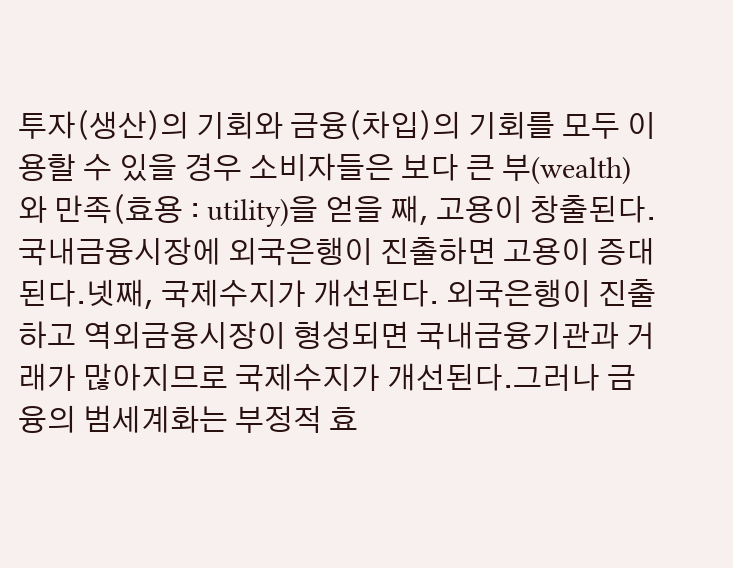투자(생산)의 기회와 금융(차입)의 기회를 모두 이용할 수 있을 경우 소비자들은 보다 큰 부(wealth)와 만족(효용 : utility)을 얻을 째, 고용이 창출된다. 국내금융시장에 외국은행이 진출하면 고용이 증대된다.넷째, 국제수지가 개선된다. 외국은행이 진출하고 역외금융시장이 형성되면 국내금융기관과 거래가 많아지므로 국제수지가 개선된다.그러나 금융의 범세계화는 부정적 효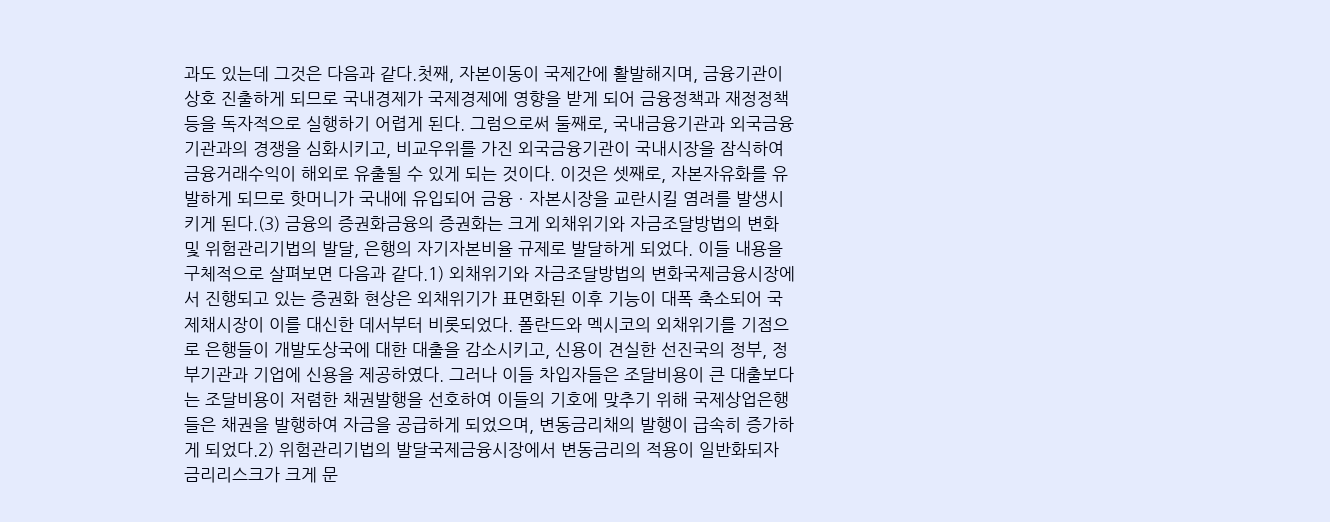과도 있는데 그것은 다음과 같다.첫째, 자본이동이 국제간에 활발해지며, 금융기관이 상호 진출하게 되므로 국내경제가 국제경제에 영향을 받게 되어 금융정책과 재정정책 등을 독자적으로 실행하기 어렵게 된다. 그럼으로써 둘째로, 국내금융기관과 외국금융기관과의 경쟁을 심화시키고, 비교우위를 가진 외국금융기관이 국내시장을 잠식하여 금융거래수익이 해외로 유출될 수 있게 되는 것이다. 이것은 셋째로, 자본자유화를 유발하게 되므로 핫머니가 국내에 유입되어 금융ㆍ자본시장을 교란시킬 염려를 발생시키게 된다.(3) 금융의 증권화금융의 증권화는 크게 외채위기와 자금조달방법의 변화 및 위험관리기법의 발달, 은행의 자기자본비율 규제로 발달하게 되었다. 이들 내용을 구체적으로 살펴보면 다음과 같다.1) 외채위기와 자금조달방법의 변화국제금융시장에서 진행되고 있는 증권화 현상은 외채위기가 표면화된 이후 기능이 대폭 축소되어 국제채시장이 이를 대신한 데서부터 비롯되었다. 폴란드와 멕시코의 외채위기를 기점으로 은행들이 개발도상국에 대한 대출을 감소시키고, 신용이 견실한 선진국의 정부, 정부기관과 기업에 신용을 제공하였다. 그러나 이들 차입자들은 조달비용이 큰 대출보다는 조달비용이 저렴한 채권발행을 선호하여 이들의 기호에 맞추기 위해 국제상업은행들은 채권을 발행하여 자금을 공급하게 되었으며, 변동금리채의 발행이 급속히 증가하게 되었다.2) 위험관리기법의 발달국제금융시장에서 변동금리의 적용이 일반화되자 금리리스크가 크게 문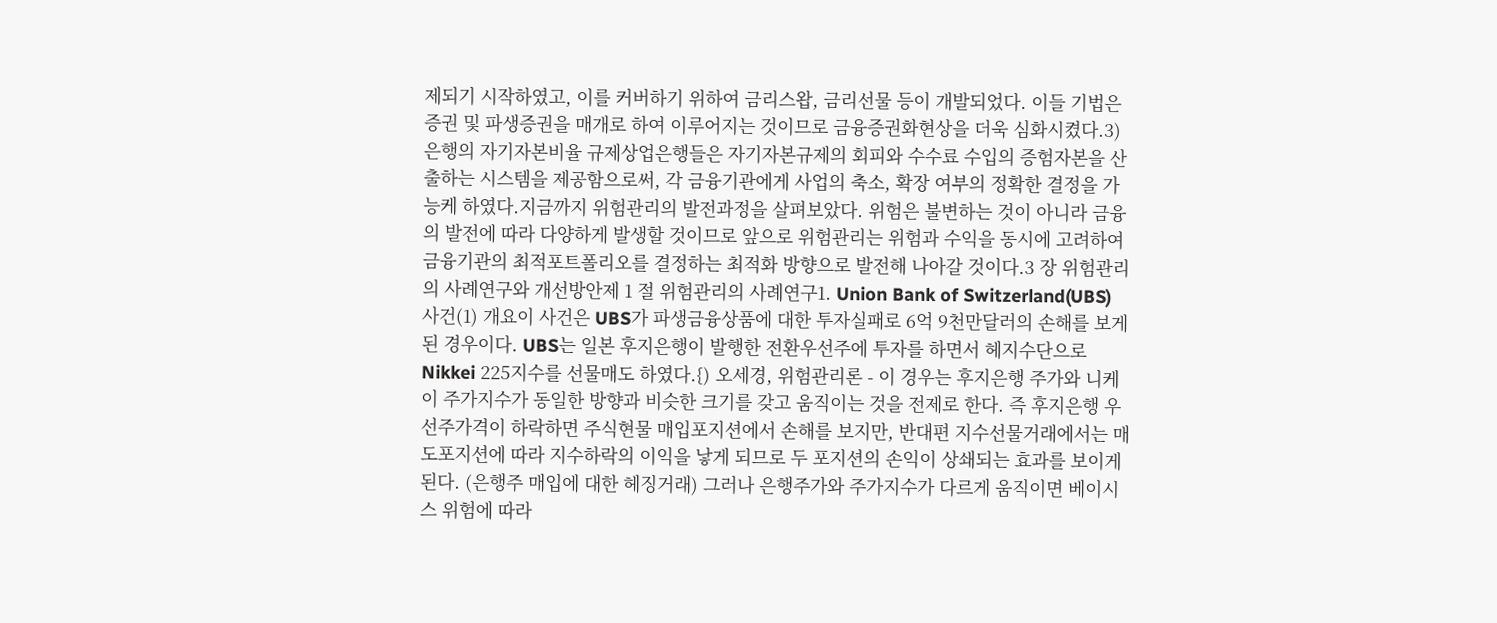제되기 시작하였고, 이를 커버하기 위하여 금리스왑, 금리선물 등이 개발되었다. 이들 기법은 증권 및 파생증권을 매개로 하여 이루어지는 것이므로 금융증권화현상을 더욱 심화시켰다.3) 은행의 자기자본비율 규제상업은행들은 자기자본규제의 회피와 수수료 수입의 증험자본을 산출하는 시스템을 제공함으로써, 각 금융기관에게 사업의 축소, 확장 여부의 정확한 결정을 가능케 하였다.지금까지 위험관리의 발전과정을 살펴보았다. 위험은 불변하는 것이 아니라 금융의 발전에 따라 다양하게 발생할 것이므로 앞으로 위험관리는 위험과 수익을 동시에 고려하여 금융기관의 최적포트폴리오를 결정하는 최적화 방향으로 발전해 나아갈 것이다.3 장 위험관리의 사례연구와 개선방안제 1 절 위험관리의 사례연구1. Union Bank of Switzerland(UBS) 사건(1) 개요이 사건은 UBS가 파생금융상품에 대한 투자실패로 6억 9천만달러의 손해를 보게 된 경우이다. UBS는 일본 후지은행이 발행한 전환우선주에 투자를 하면서 헤지수단으로 Nikkei 225지수를 선물매도 하였다.{) 오세경, 위험관리론 - 이 경우는 후지은행 주가와 니케이 주가지수가 동일한 방향과 비슷한 크기를 갖고 움직이는 것을 전제로 한다. 즉 후지은행 우선주가격이 하락하면 주식현물 매입포지션에서 손해를 보지만, 반대편 지수선물거래에서는 매도포지션에 따라 지수하락의 이익을 낳게 되므로 두 포지션의 손익이 상쇄되는 효과를 보이게 된다. (은행주 매입에 대한 헤징거래) 그러나 은행주가와 주가지수가 다르게 움직이면 베이시스 위험에 따라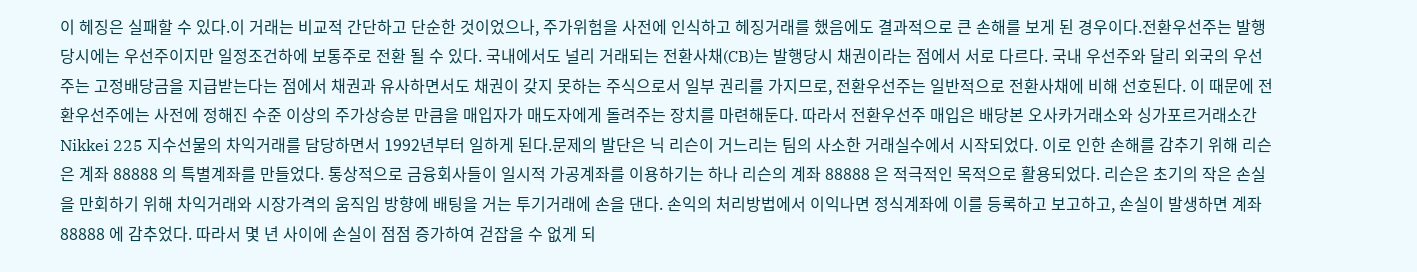이 헤징은 실패할 수 있다.이 거래는 비교적 간단하고 단순한 것이었으나, 주가위험을 사전에 인식하고 헤징거래를 했음에도 결과적으로 큰 손해를 보게 된 경우이다.전환우선주는 발행당시에는 우선주이지만 일정조건하에 보통주로 전환 될 수 있다. 국내에서도 널리 거래되는 전환사채(CB)는 발행당시 채권이라는 점에서 서로 다르다. 국내 우선주와 달리 외국의 우선주는 고정배당금을 지급받는다는 점에서 채권과 유사하면서도 채권이 갖지 못하는 주식으로서 일부 권리를 가지므로, 전환우선주는 일반적으로 전환사채에 비해 선호된다. 이 때문에 전환우선주에는 사전에 정해진 수준 이상의 주가상승분 만큼을 매입자가 매도자에게 돌려주는 장치를 마련해둔다. 따라서 전환우선주 매입은 배당본 오사카거래소와 싱가포르거래소간 Nikkei 225 지수선물의 차익거래를 담당하면서 1992년부터 일하게 된다.문제의 발단은 닉 리슨이 거느리는 팀의 사소한 거래실수에서 시작되었다. 이로 인한 손해를 감추기 위해 리슨은 계좌 88888 의 특별계좌를 만들었다. 통상적으로 금융회사들이 일시적 가공계좌를 이용하기는 하나 리슨의 계좌 88888 은 적극적인 목적으로 활용되었다. 리슨은 초기의 작은 손실을 만회하기 위해 차익거래와 시장가격의 움직임 방향에 배팅을 거는 투기거래에 손을 댄다. 손익의 처리방법에서 이익나면 정식계좌에 이를 등록하고 보고하고, 손실이 발생하면 계좌 88888 에 감추었다. 따라서 몇 년 사이에 손실이 점점 증가하여 걷잡을 수 없게 되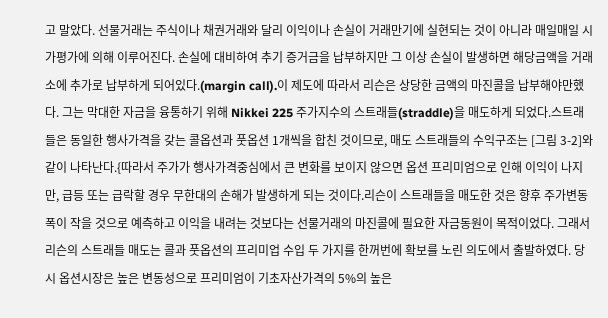고 말았다. 선물거래는 주식이나 채권거래와 달리 이익이나 손실이 거래만기에 실현되는 것이 아니라 매일매일 시가평가에 의해 이루어진다. 손실에 대비하여 추기 증거금을 납부하지만 그 이상 손실이 발생하면 해당금액을 거래소에 추가로 납부하게 되어있다.(margin call).이 제도에 따라서 리슨은 상당한 금액의 마진콜을 납부해야만했다. 그는 막대한 자금을 융통하기 위해 Nikkei 225 주가지수의 스트래들(straddle)을 매도하게 되었다.스트래들은 동일한 행사가격을 갖는 콜옵션과 풋옵션 1개씩을 합친 것이므로, 매도 스트래들의 수익구조는 [그림 3-2]와 같이 나타난다.{따라서 주가가 행사가격중심에서 큰 변화를 보이지 않으면 옵션 프리미엄으로 인해 이익이 나지만, 급등 또는 급락할 경우 무한대의 손해가 발생하게 되는 것이다.리슨이 스트래들을 매도한 것은 향후 주가변동폭이 작을 것으로 예측하고 이익을 내려는 것보다는 선물거래의 마진콜에 필요한 자금동원이 목적이었다. 그래서 리슨의 스트래들 매도는 콜과 풋옵션의 프리미업 수입 두 가지를 한꺼번에 확보를 노린 의도에서 출발하였다. 당시 옵션시장은 높은 변동성으로 프리미엄이 기초자산가격의 5%의 높은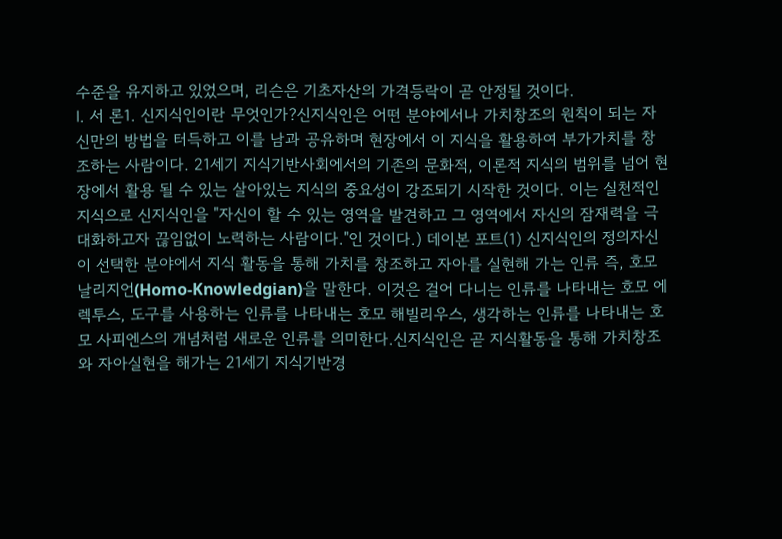수준을 유지하고 있었으며, 리슨은 기초자산의 가격등락이 곧 안정될 것이다.
Ⅰ. 서 론1. 신지식인이란 무엇인가?신지식인은 어떤 분야에서나 가치창조의 원칙이 되는 자신만의 방법을 터득하고 이를 남과 공유하며 현장에서 이 지식을 활용하여 부가가치를 창조하는 사람이다. 21세기 지식기반사회에서의 기존의 문화적, 이론적 지식의 범위를 넘어 현장에서 활용 될 수 있는 살아있는 지식의 중요성이 강조되기 시작한 것이다. 이는 실천적인 지식으로 신지식인을 "자신이 할 수 있는 영역을 발견하고 그 영역에서 자신의 잠재력을 극대화하고자 끊임없이 노력하는 사람이다."인 것이다.) 데이본 포트(1) 신지식인의 정의자신이 선택한 분야에서 지식 활동을 통해 가치를 창조하고 자아를 실현해 가는 인류 즉, 호모 날리지언(Homo-Knowledgian)을 말한다. 이것은 걸어 다니는 인류를 나타내는 호모 에렉투스, 도구를 사용하는 인류를 나타내는 호모 해빌리우스, 생각하는 인류를 나타내는 호모 사피엔스의 개념처럼 새로운 인류를 의미한다.신지식인은 곧 지식활동을 통해 가치창조와 자아실현을 해가는 21세기 지식기반경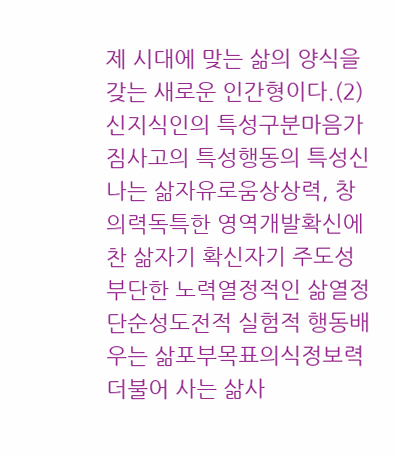제 시대에 맞는 삶의 양식을 갖는 새로운 인간형이다.(2) 신지식인의 특성구분마음가짐사고의 특성행동의 특성신나는 삶자유로움상상력, 창의력독특한 영역개발확신에 찬 삶자기 확신자기 주도성부단한 노력열정적인 삶열정단순성도전적 실험적 행동배우는 삶포부목표의식정보력더불어 사는 삶사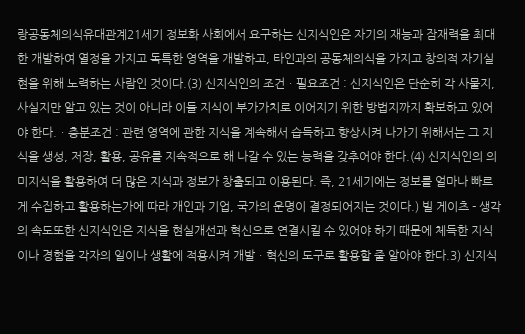랑공동체의식유대관계21세기 정보화 사회에서 요구하는 신지식인은 자기의 재능과 잠재력을 최대한 개발하여 열정을 가지고 독특한 영역을 개발하고, 타인과의 공동체의식을 가지고 창의적 자기실현을 위해 노력하는 사람인 것이다.(3) 신지식인의 조건ㆍ필요조건 : 신지식인은 단순히 각 사물지, 사실지만 알고 있는 것이 아니라 이들 지식이 부가가치로 이어지기 위한 방법지까지 확보하고 있어야 한다.ㆍ충분조건 : 관련 영역에 관한 지식을 계속해서 습득하고 향상시켜 나가기 위해서는 그 지식을 생성, 저장, 활용, 공유를 지속적으로 해 나갈 수 있는 능력을 갖추어야 한다.(4) 신지식인의 의미지식을 활용하여 더 많은 지식과 정보가 창출되고 이용된다. 즉, 21세기에는 정보를 얼마나 빠르게 수집하고 활용하는가에 따라 개인과 기업, 국가의 운명이 결정되어지는 것이다.) 빌 게이츠 - 생각의 속도또한 신지식인은 지식을 현실개선과 혁신으로 연결시킬 수 있어야 하기 때문에 체득한 지식이나 경험을 각자의 일이나 생활에 적용시켜 개발ㆍ혁신의 도구로 활용할 줄 알아야 한다.3) 신지식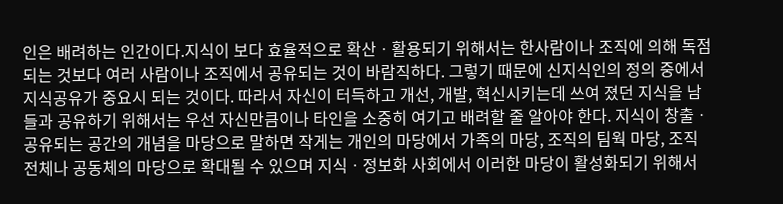인은 배려하는 인간이다.지식이 보다 효율적으로 확산ㆍ활용되기 위해서는 한사람이나 조직에 의해 독점되는 것보다 여러 사람이나 조직에서 공유되는 것이 바람직하다. 그렇기 때문에 신지식인의 정의 중에서 지식공유가 중요시 되는 것이다. 따라서 자신이 터득하고 개선, 개발, 혁신시키는데 쓰여 졌던 지식을 남들과 공유하기 위해서는 우선 자신만큼이나 타인을 소중히 여기고 배려할 줄 알아야 한다. 지식이 창출ㆍ공유되는 공간의 개념을 마당으로 말하면 작게는 개인의 마당에서 가족의 마당, 조직의 팀웍 마당, 조직전체나 공동체의 마당으로 확대될 수 있으며 지식ㆍ정보화 사회에서 이러한 마당이 활성화되기 위해서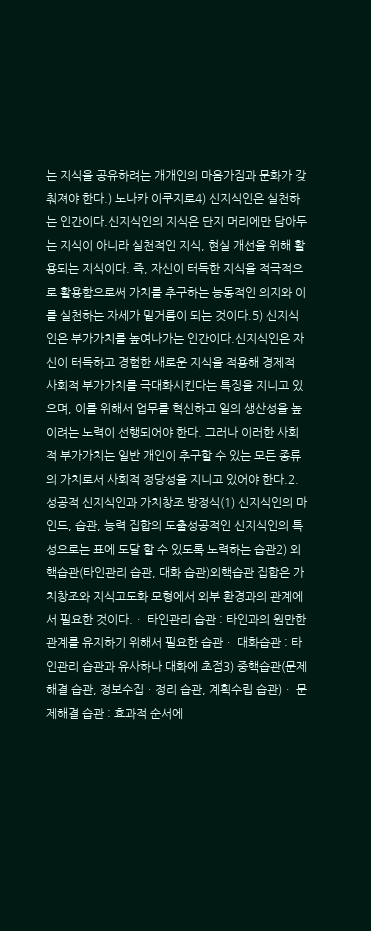는 지식을 공유하려는 개개인의 마음가짐과 문화가 갖춰져야 한다.) 노나카 이쿠지로4) 신지식인은 실천하는 인간이다.신지식인의 지식은 단지 머리에만 담아두는 지식이 아니라 실천적인 지식, 현실 개선을 위해 활용되는 지식이다. 즉, 자신이 터득한 지식을 적극적으로 활용함으로써 가치를 추구하는 능동적인 의지와 이를 실천하는 자세가 밑거름이 되는 것이다.5) 신지식인은 부가가치를 높여나가는 인간이다.신지식인은 자신이 터득하고 경험한 새로운 지식을 적용해 경제적 사회적 부가가치를 극대화시킨다는 특징을 지니고 있으며, 이를 위해서 업무를 혁신하고 일의 생산성을 높이려는 노력이 선행되어야 한다. 그러나 이러한 사회적 부가가치는 일반 개인이 추구할 수 있는 모든 종류의 가치로서 사회적 정당성을 지니고 있어야 한다.2. 성공적 신지식인과 가치창조 방정식(1) 신지식인의 마인드, 습관, 능력 집합의 도출성공적인 신지식인의 특성으로는 표에 도달 할 수 있도록 노력하는 습관2) 외핵습관(타인관리 습관, 대화 습관)외핵습관 집합은 가치창조와 지식고도화 모형에서 외부 환경과의 관계에서 필요한 것이다.ㆍ 타인관리 습관 : 타인과의 원만한 관계를 유지하기 위해서 필요한 습관ㆍ 대화습관 : 타인관리 습관과 유사하나 대화에 초점3) 중핵습관(문제해결 습관, 정보수집ㆍ정리 습관, 계획수립 습관)ㆍ 문제해결 습관 : 효과적 순서에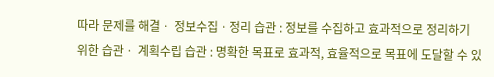따라 문제를 해결ㆍ 정보수집ㆍ정리 습관 : 정보를 수집하고 효과적으로 정리하기 위한 습관ㆍ 계획수립 습관 : 명확한 목표로 효과적, 효율적으로 목표에 도달할 수 있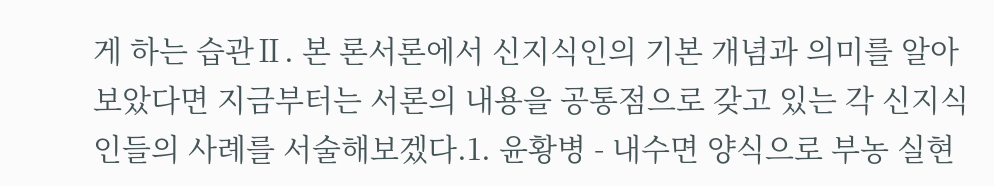게 하는 습관Ⅱ. 본 론서론에서 신지식인의 기본 개념과 의미를 알아보았다면 지금부터는 서론의 내용을 공통점으로 갖고 있는 각 신지식인들의 사례를 서술해보겠다.1. 윤황병 - 내수면 양식으로 부농 실현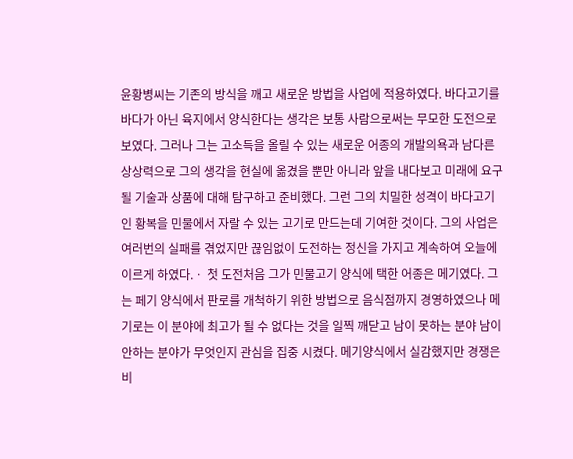윤황병씨는 기존의 방식을 깨고 새로운 방법을 사업에 적용하였다. 바다고기를 바다가 아닌 육지에서 양식한다는 생각은 보통 사람으로써는 무모한 도전으로 보였다. 그러나 그는 고소득을 올릴 수 있는 새로운 어종의 개발의욕과 남다른 상상력으로 그의 생각을 현실에 옮겼을 뿐만 아니라 앞을 내다보고 미래에 요구될 기술과 상품에 대해 탐구하고 준비했다. 그런 그의 치밀한 성격이 바다고기인 황복을 민물에서 자랄 수 있는 고기로 만드는데 기여한 것이다. 그의 사업은 여러번의 실패를 겪었지만 끊임없이 도전하는 정신을 가지고 계속하여 오늘에 이르게 하였다.ㆍ 첫 도전처음 그가 민물고기 양식에 택한 어종은 메기였다. 그는 페기 양식에서 판로를 개척하기 위한 방법으로 음식점까지 경영하였으나 메기로는 이 분야에 최고가 될 수 없다는 것을 일찍 깨닫고 남이 못하는 분야 남이 안하는 분야가 무엇인지 관심을 집중 시켰다. 메기양식에서 실감했지만 경쟁은 비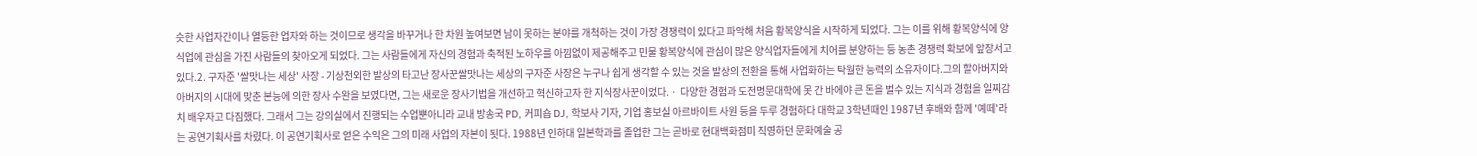슷한 사업자간이나 열등한 업자와 하는 것이므로 생각을 바꾸거나 한 차원 높여보면 남이 못하는 분야를 개척하는 것이 가장 경쟁력이 있다고 파악해 처음 황복양식을 시작하게 되었다. 그는 이를 위해 황복양식에 양식업에 관심을 가진 사람들의 찾아오게 되었다. 그는 사람들에게 자신의 경험과 축적된 노하우를 아낌없이 제공해주고 민물 황복양식에 관심이 많은 양식업자들에게 치어를 분양하는 등 농촌 경쟁력 확보에 앞장서고 있다.2. 구자준 '쌀맛나는 세상' 사장 - 기상천외한 발상의 타고난 장사꾼쌀맛나는 세상의 구자준 사장은 누구나 쉽게 생각할 수 있는 것을 발상의 전환을 통해 사업화하는 탁월한 능력의 소유자이다.그의 할아버지와 아버지의 시대에 맞춘 본능에 의한 장사 수완을 보였다면, 그는 새로운 장사기법을 개선하고 혁신하고자 한 지식장사꾼이었다.ㆍ 다양한 경험과 도전명문대학에 못 간 바에야 큰 돈을 벌수 있는 지식과 경험을 일찌감치 배우자고 다짐했다. 그래서 그는 강의실에서 진행되는 수업뿐아니라 교내 방송국 PD, 커피숍 DJ, 학보사 기자, 기업 홍보실 아르바이트 사원 등을 두루 경험하다 대학교 3학년때인 1987년 후배와 함께 '예떼'라는 공연기획사를 차렸다. 이 공연기획사로 얻은 수익은 그의 미래 사업의 자본이 됫다. 1988년 인하대 일본학과를 졸업한 그는 곧바로 현대백화점미 직영하던 문화예술 공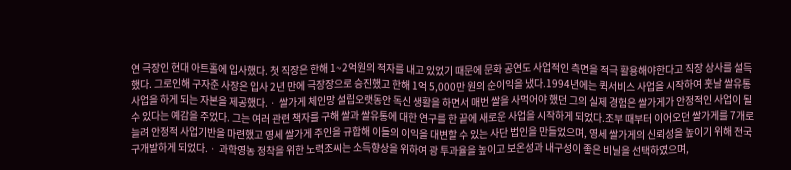연 극장인 현대 아트홀에 입사했다. 첫 직장은 한해 1~2억원의 적자를 내고 있었기 때문에 문화 공연도 사업적인 측면을 적극 활용해야한다고 직장 상사를 설득했다. 그로인해 구자준 사장은 입사 2년 만에 극장장으로 승진했고 한해 1억 5,000만 원의 순이익을 냈다.1994년에는 퀵서비스 사업을 시작하여 훗날 쌀유통 사업을 하게 되는 자본을 제공했다.ㆍ 쌀가게 체인망 설립오랫동안 독신 생활을 하면서 매번 쌀을 사먹어야 했던 그의 실제 경험은 쌀가게가 안정적인 사업이 될 수 있다는 예감을 주었다. 그는 여러 관련 책자를 구해 쌀과 쌀유통에 대한 연구를 한 끝에 새로운 사업을 시작하게 되었다.조부 때부터 이어오던 쌀가게를 7개로 늘려 안정적 사업기반을 마련했고 영세 쌀가게 주인을 규합해 이들의 이익을 대변할 수 있는 사단 법인을 만들었으며, 영세 쌀가게의 신뢰성을 높이기 위해 전국구개발하게 되었다.ㆍ 과학영농 정착을 위한 노력조씨는 소득향상을 위하여 광 투과율을 높이고 보온성과 내구성이 좋은 비닐을 선택하였으며,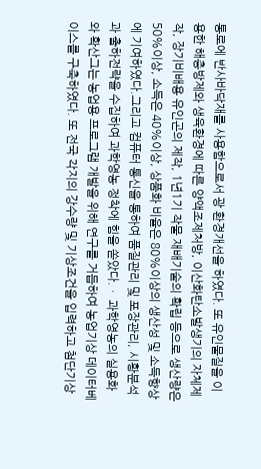통로에 반사바닥재를 사용함으로서 광 환경개선을 하였다. 또 유인물질을 이용한 해충방제와 생육환경에 따른 양액조제처방, 이산화탄소발생기의 자체제작, 장기비배용 유인곤의 제작, 1년1기 작물 재배기술의 확립 등으로 생산량은 50%이상, 소득은 40%이상, 상품화 비율은 80%이상의 생산성 및 소득향상에 기여하였다.그리고 컴퓨터 통신을 통하여 품질관리 및 포장관리, 시황분석과 출하전략을 수집하여 과학영농 정착에 힘을 쏟았다.ㆍ 과학영농의 실용화와 확산그는 농업용 프로그램 개발을 위해 연구를 거듭하여 농업기상 데이터베이스를 구축하였다. 또 전국 각지의 강수량 및 기상조건을 입력하고 첨단기상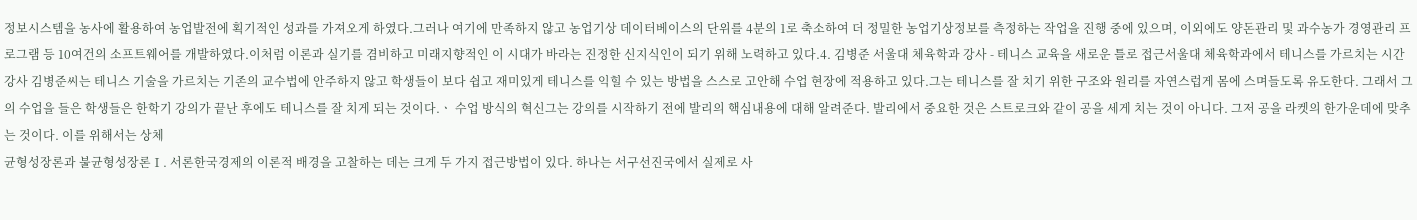정보시스템을 농사에 활용하여 농업발전에 획기적인 성과를 가져오게 하였다.그러나 여기에 만족하지 않고 농업기상 데이터베이스의 단위를 4분의 1로 축소하여 더 정밀한 농업기상정보를 측정하는 작업을 진행 중에 있으며, 이외에도 양돈관리 및 과수농가 경영관리 프로그램 등 10여건의 소프트웨어를 개발하였다.이처럼 이론과 실기를 겸비하고 미래지향적인 이 시대가 바라는 진정한 신지식인이 되기 위해 노력하고 있다.4. 김병준 서울대 체육학과 강사 - 테니스 교육을 새로운 틀로 접근서울대 체육학과에서 테니스를 가르치는 시간강사 김병준씨는 테니스 기술을 가르치는 기존의 교수법에 안주하지 않고 학생들이 보다 쉽고 재미있게 테니스를 익힐 수 있는 방법을 스스로 고안해 수업 현장에 적용하고 있다.그는 테니스를 잘 치기 위한 구조와 원리를 자연스럽게 몸에 스며들도록 유도한다. 그래서 그의 수업을 들은 학생들은 한학기 강의가 끝난 후에도 테니스를 잘 치게 되는 것이다.ㆍ 수업 방식의 혁신그는 강의를 시작하기 전에 발리의 핵심내용에 대해 알려준다. 발리에서 중요한 것은 스트로크와 같이 공을 세게 치는 것이 아니다. 그저 공을 라켓의 한가운데에 맞추는 것이다. 이를 위해서는 상체
균형성장론과 불균형성장론Ⅰ. 서론한국경제의 이론적 배경을 고찰하는 데는 크게 두 가지 접근방법이 있다. 하나는 서구선진국에서 실제로 사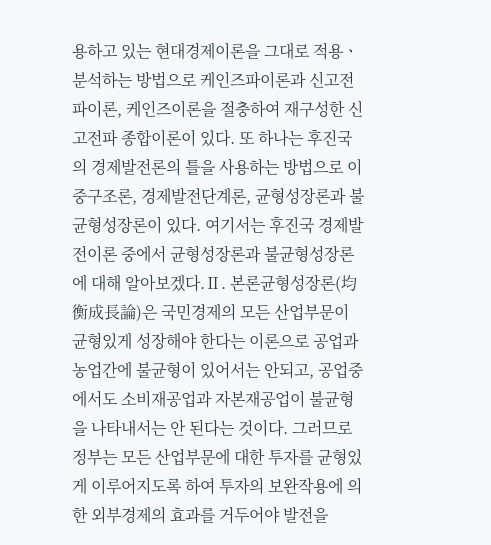용하고 있는 현대경제이론을 그대로 적용ㆍ분석하는 방법으로 케인즈파이론과 신고전파이론, 케인즈이론을 절충하여 재구성한 신고전파 종합이론이 있다. 또 하나는 후진국의 경제발전론의 틀을 사용하는 방법으로 이중구조론, 경제발전단계론, 균형성장론과 불균형성장론이 있다. 여기서는 후진국 경제발전이론 중에서 균형성장론과 불균형성장론에 대해 알아보겠다.Ⅱ. 본론균형성장론(均衡成長論)은 국민경제의 모든 산업부문이 균형있게 성장해야 한다는 이론으로 공업과 농업간에 불균형이 있어서는 안되고, 공업중에서도 소비재공업과 자본재공업이 불균형을 나타내서는 안 된다는 것이다. 그러므로 정부는 모든 산업부문에 대한 투자를 균형있게 이루어지도록 하여 투자의 보완작용에 의한 외부경제의 효과를 거두어야 발전을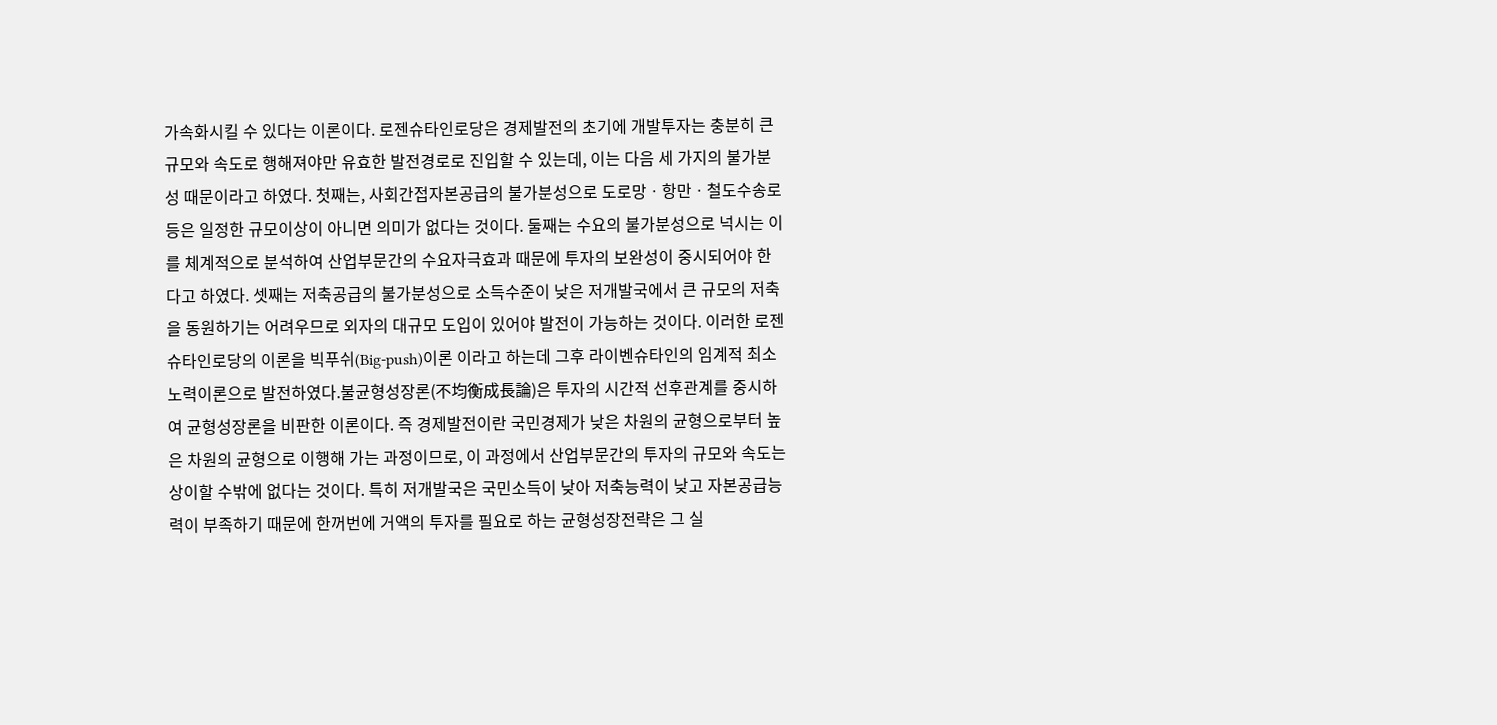가속화시킬 수 있다는 이론이다. 로젠슈타인로당은 경제발전의 초기에 개발투자는 충분히 큰 규모와 속도로 행해져야만 유효한 발전경로로 진입할 수 있는데, 이는 다음 세 가지의 불가분성 때문이라고 하였다. 첫째는, 사회간접자본공급의 불가분성으로 도로망ㆍ항만ㆍ철도수송로 등은 일정한 규모이상이 아니면 의미가 없다는 것이다. 둘째는 수요의 불가분성으로 넉시는 이를 체계적으로 분석하여 산업부문간의 수요자극효과 때문에 투자의 보완성이 중시되어야 한다고 하였다. 셋째는 저축공급의 불가분성으로 소득수준이 낮은 저개발국에서 큰 규모의 저축을 동원하기는 어려우므로 외자의 대규모 도입이 있어야 발전이 가능하는 것이다. 이러한 로젠슈타인로당의 이론을 빅푸쉬(Big-push)이론 이라고 하는데 그후 라이벤슈타인의 임계적 최소노력이론으로 발전하였다.불균형성장론(不均衡成長論)은 투자의 시간적 선후관계를 중시하여 균형성장론을 비판한 이론이다. 즉 경제발전이란 국민경제가 낮은 차원의 균형으로부터 높은 차원의 균형으로 이행해 가는 과정이므로, 이 과정에서 산업부문간의 투자의 규모와 속도는 상이할 수밖에 없다는 것이다. 특히 저개발국은 국민소득이 낮아 저축능력이 낮고 자본공급능력이 부족하기 때문에 한꺼번에 거액의 투자를 필요로 하는 균형성장전략은 그 실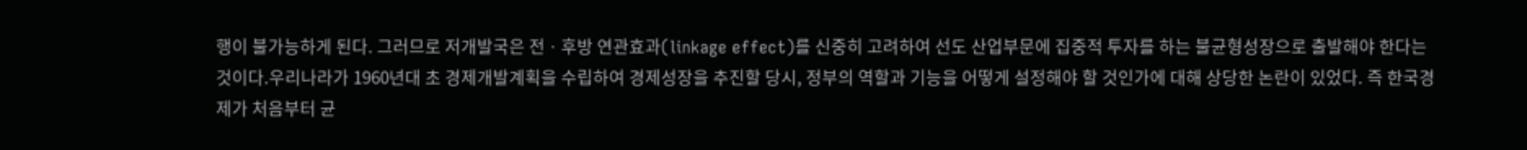행이 불가능하게 된다. 그러므로 저개발국은 전ㆍ후방 연관효과(linkage effect)를 신중히 고려하여 선도 산업부문에 집중적 투자를 하는 불균형성장으로 출발해야 한다는 것이다.우리나라가 1960년대 초 경제개발계획을 수립하여 경제성장을 추진할 당시, 정부의 역할과 기능을 어떻게 설정해야 할 것인가에 대해 상당한 논란이 있었다. 즉 한국경제가 처음부터 균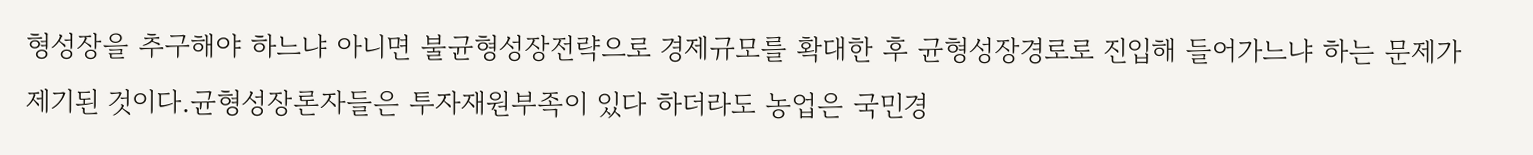형성장을 추구해야 하느냐 아니면 불균형성장전략으로 경제규모를 확대한 후 균형성장경로로 진입해 들어가느냐 하는 문제가 제기된 것이다.균형성장론자들은 투자재원부족이 있다 하더라도 농업은 국민경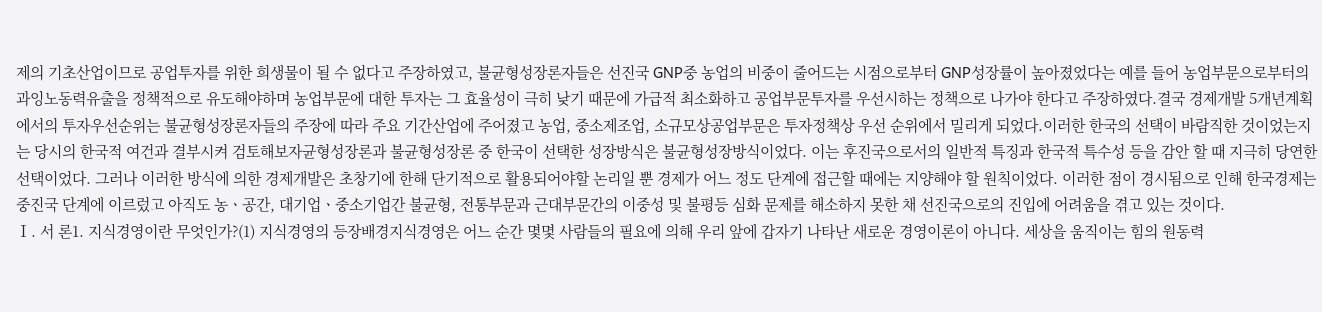제의 기초산업이므로 공업투자를 위한 희생물이 될 수 없다고 주장하였고, 불균형성장론자들은 선진국 GNP중 농업의 비중이 줄어드는 시점으로부터 GNP성장률이 높아졌었다는 예를 들어 농업부문으로부터의 과잉노동력유출을 정책적으로 유도해야하며 농업부문에 대한 투자는 그 효율성이 극히 낮기 때문에 가급적 최소화하고 공업부문투자를 우선시하는 정책으로 나가야 한다고 주장하였다.결국 경제개발 5개년계획에서의 투자우선순위는 불균형성장론자들의 주장에 따라 주요 기간산업에 주어졌고 농업, 중소제조업, 소규모상공업부문은 투자정책상 우선 순위에서 밀리게 되었다.이러한 한국의 선택이 바람직한 것이었는지는 당시의 한국적 여건과 결부시켜 검토해보자균형성장론과 불균형성장론 중 한국이 선택한 성장방식은 불균형성장방식이었다. 이는 후진국으로서의 일반적 특징과 한국적 특수성 등을 감안 할 때 지극히 당연한 선택이었다. 그러나 이러한 방식에 의한 경제개발은 초창기에 한해 단기적으로 활용되어야할 논리일 뿐 경제가 어느 정도 단계에 접근할 때에는 지양해야 할 원칙이었다. 이러한 점이 경시됨으로 인해 한국경제는 중진국 단계에 이르렀고 아직도 농ㆍ공간, 대기업ㆍ중소기업간 불균형, 전통부문과 근대부문간의 이중성 및 불평등 심화 문제를 해소하지 못한 채 선진국으로의 진입에 어려움을 겪고 있는 것이다.
Ⅰ. 서 론1. 지식경영이란 무엇인가?(1) 지식경영의 등장배경지식경영은 어느 순간 몇몇 사람들의 필요에 의해 우리 앞에 갑자기 나타난 새로운 경영이론이 아니다. 세상을 움직이는 힘의 원동력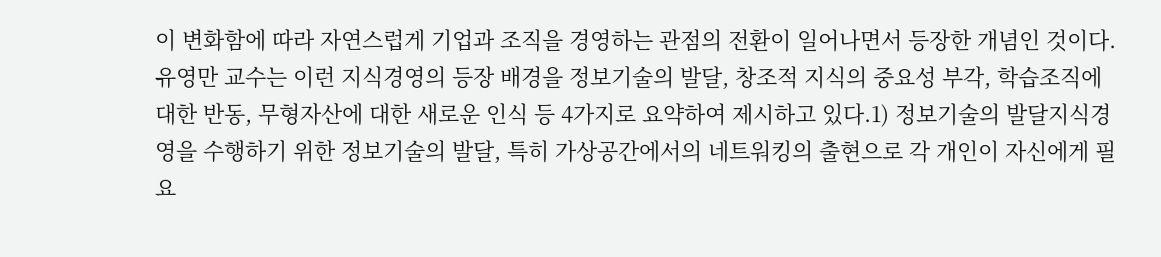이 변화함에 따라 자연스럽게 기업과 조직을 경영하는 관점의 전환이 일어나면서 등장한 개념인 것이다.유영만 교수는 이런 지식경영의 등장 배경을 정보기술의 발달, 창조적 지식의 중요성 부각, 학습조직에 대한 반동, 무형자산에 대한 새로운 인식 등 4가지로 요약하여 제시하고 있다.1) 정보기술의 발달지식경영을 수행하기 위한 정보기술의 발달, 특히 가상공간에서의 네트워킹의 출현으로 각 개인이 자신에게 필요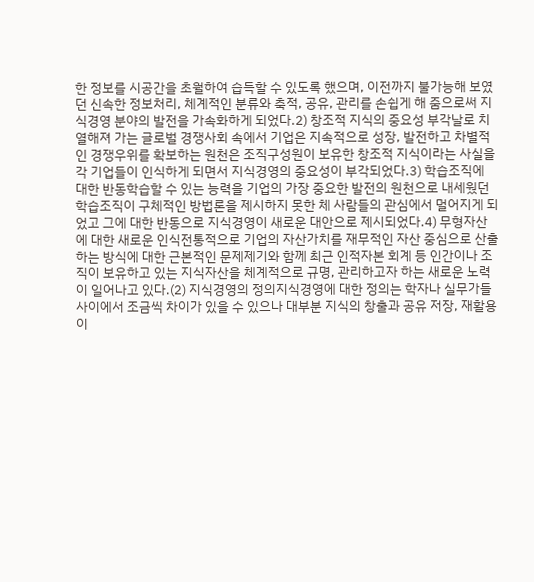한 정보를 시공간을 초월하여 습득할 수 있도록 했으며, 이전까지 불가능해 보였던 신속한 정보처리, 체계적인 분류와 축적, 공유, 관리를 손쉽게 해 줌으로써 지식경영 분야의 발전을 가속화하게 되었다.2) 창조적 지식의 중요성 부각날로 치열해져 가는 글로벌 경쟁사회 속에서 기업은 지속적으로 성장, 발전하고 차별적인 경쟁우위를 확보하는 원천은 조직구성원이 보유한 창조적 지식이라는 사실을 각 기업들이 인식하게 되면서 지식경영의 중요성이 부각되었다.3) 학습조직에 대한 반동학습할 수 있는 능력을 기업의 가장 중요한 발전의 원천으로 내세웠던 학습조직이 구체적인 방법론을 제시하지 못한 체 사람들의 관심에서 멀어지게 되었고 그에 대한 반동으로 지식경영이 새로운 대안으로 제시되었다.4) 무형자산에 대한 새로운 인식전통적으로 기업의 자산가치를 재무적인 자산 중심으로 산출하는 방식에 대한 근본적인 문제제기와 함께 최근 인적자본 회계 등 인간이나 조직이 보유하고 있는 지식자산을 체계적으로 규명, 관리하고자 하는 새로운 노력이 일어나고 있다.(2) 지식경영의 정의지식경영에 대한 정의는 학자나 실무가들 사이에서 조금씩 차이가 있을 수 있으나 대부분 지식의 창출과 공유 저장, 재활용이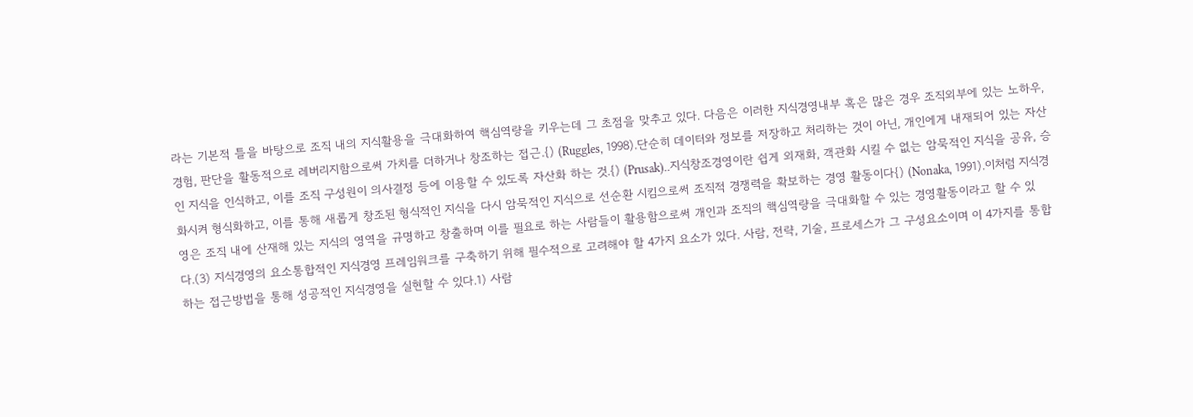라는 기본적 틀을 바탕으로 조직 내의 지식활용을 극대화하여 핵심역량을 키우는데 그 초점을 맞추고 있다. 다음은 이러한 지식경영내부 혹은 많은 경우 조직외부에 있는 노하우, 경험, 판단을 활동적으로 레버리지함으로써 가치를 더하거나 창조하는 접근.{) (Ruggles, 1998).단순히 데이터와 정보를 저장하고 처리하는 것이 아닌, 개인에게 내재되어 있는 자산인 지식을 인식하고, 이를 조직 구성원이 의사결정 등에 이용할 수 있도록 자산화 하는 것.{) (Prusak)..지식창조경영이란 쉽게 외재화, 객관화 시킬 수 없는 암묵적인 지식을 공유, 승화시켜 형식화하고, 이를 통해 새롭게 창조된 형식적인 지식을 다시 암묵적인 지식으로 선순환 시킴으로써 조직적 경쟁력을 확보하는 경영 활동이다{) (Nonaka, 1991).이처럼 지식경영은 조직 내에 산재해 있는 지식의 영역을 규명하고 창출하며 이를 필요로 하는 사람들이 활용함으로써 개인과 조직의 핵심역량을 극대화할 수 있는 경영활동이라고 할 수 있다.(3) 지식경영의 요소통합적인 지식경영 프레임워크를 구축하기 위해 필수적으로 고려해야 할 4가지 요소가 있다. 사람, 전략, 기술, 프로세스가 그 구성요소이며 이 4가지를 통합하는 접근방법을 통해 성공적인 지식경영을 실현할 수 있다.1) 사람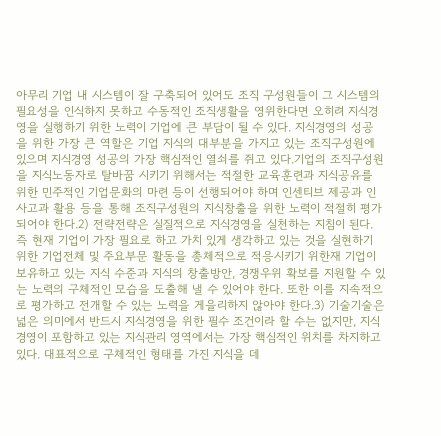아무리 기업 내 시스템이 잘 구축되어 있어도 조직 구성원들이 그 시스템의 필요성을 인식하지 못하고 수동적인 조직생활을 영위한다면 오히려 지식경영을 실행하기 위한 노력이 기업에 큰 부담이 될 수 있다. 지식경영의 성공을 위한 가장 큰 역할은 기업 지식의 대부분을 가지고 있는 조직구성원에 있으며 지식경영 성공의 가장 핵심적인 열쇠를 쥐고 있다.기업의 조직구성원을 지식노동자로 탈바꿈 시키기 위해서는 적절한 교육훈련과 지식공유를 위한 민주적인 기업문화의 마련 등이 선행되어야 하며 인센티브 제공과 인사고과 활용 등을 통해 조직구성원의 지식창출을 위한 노력이 적절히 평가되어야 한다.2) 전략전략은 실질적으로 지식경영을 실천하는 지침이 된다. 즉 현재 기업이 가장 필요로 하고 가치 있게 생각하고 있는 것을 실현하기 위한 기업전체 및 주요부문 활동을 총체적으로 적응시키기 위한재 기업이 보유하고 있는 지식 수준과 지식의 창출방안, 경쟁우위 확보를 지원할 수 있는 노력의 구체적인 모습을 도출해 낼 수 있어야 한다. 또한 이를 지속적으로 평가하고 전개할 수 있는 노력을 게을리하지 않아야 한다.3) 기술기술은 넓은 의미에서 반드시 지식경영을 위한 필수 조건이라 할 수는 없지만, 지식경영이 포함하고 있는 지식관리 영역에서는 가장 핵심적인 위치를 차지하고 있다. 대표적으로 구체적인 형태를 가진 지식을 데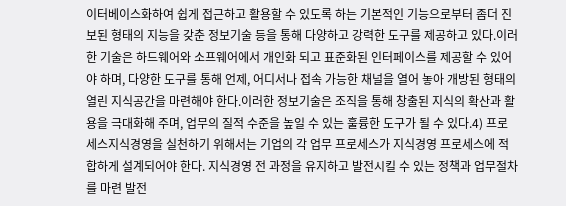이터베이스화하여 쉽게 접근하고 활용할 수 있도록 하는 기본적인 기능으로부터 좀더 진보된 형태의 지능을 갖춘 정보기술 등을 통해 다양하고 강력한 도구를 제공하고 있다.이러한 기술은 하드웨어와 소프웨어에서 개인화 되고 표준화된 인터페이스를 제공할 수 있어야 하며, 다양한 도구를 통해 언제, 어디서나 접속 가능한 채널을 열어 놓아 개방된 형태의 열린 지식공간을 마련해야 한다.이러한 정보기술은 조직을 통해 창출된 지식의 확산과 활용을 극대화해 주며, 업무의 질적 수준을 높일 수 있는 훌륭한 도구가 될 수 있다.4) 프로세스지식경영을 실천하기 위해서는 기업의 각 업무 프로세스가 지식경영 프로세스에 적합하게 설계되어야 한다. 지식경영 전 과정을 유지하고 발전시킬 수 있는 정책과 업무절차를 마련 발전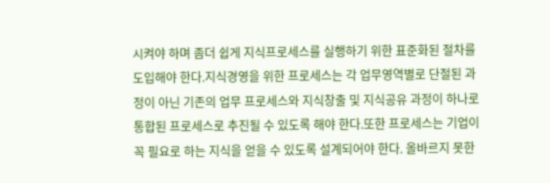시켜야 하며 좀더 쉽게 지식프로세스를 실행하기 위한 표준화된 절차를 도입해야 한다.지식경영을 위한 프로세스는 각 업무영역별로 단절된 과정이 아닌 기존의 업무 프로세스와 지식창출 및 지식공유 과정이 하나로 통합된 프로세스로 추진될 수 있도록 해야 한다.또한 프로세스는 기업이 꼭 필요로 하는 지식을 얻을 수 있도록 설계되어야 한다. 올바르지 못한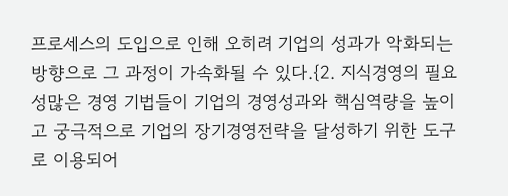프로세스의 도입으로 인해 오히려 기업의 성과가 악화되는 방향으로 그 과정이 가속화될 수 있다.{2. 지식경영의 필요성많은 경영 기법들이 기업의 경영성과와 핵심역량을 높이고 궁극적으로 기업의 장기경영전략을 달성하기 위한 도구로 이용되어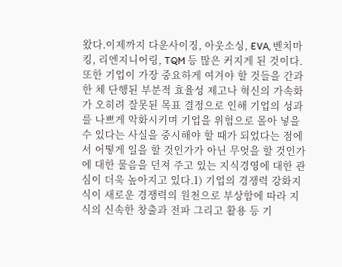왔다.이제까지 다운사이징, 아웃소싱, EVA, 벤치마킹, 리엔지니어링, TQM 등 많은 커지게 된 것이다.또한 기업이 가장 중요하게 여겨야 할 것들을 간과한 체 단행된 부분적 효율성 제고나 혁신의 가속화가 오히려 잘못된 목표 결정으로 인해 기업의 성과를 나쁘게 악화시키며 기업을 위험으로 몰아 넣을 수 있다는 사실을 중시해야 할 때가 되었다는 점에서 어떻게 일을 할 것인가가 아닌 무엇을 할 것인가에 대한 물음을 던져 주고 있는 지식경영에 대한 관심이 더욱 높아지고 있다.1) 기업의 경쟁력 강화지식이 새로운 경쟁력의 원천으로 부상함에 따라 지식의 신속한 창출과 전파 그리고 활용 등 기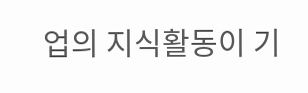업의 지식활동이 기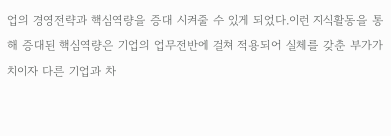업의 경영전략과 핵심역량을 증대 시켜줄 수 있게 되었다.이런 지식활동을 통해 증대된 핵심역량은 기업의 업무전반에 걸쳐 적용되어 실체를 갖춘 부가가치이자 다른 기업과 차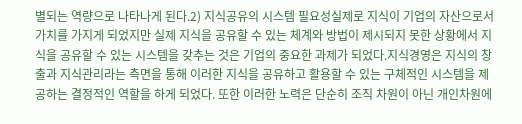별되는 역량으로 나타나게 된다.2) 지식공유의 시스템 필요성실제로 지식이 기업의 자산으로서 가치를 가지게 되었지만 실제 지식을 공유할 수 있는 체계와 방법이 제시되지 못한 상황에서 지식을 공유할 수 있는 시스템을 갖추는 것은 기업의 중요한 과제가 되었다.지식경영은 지식의 창출과 지식관리라는 측면을 통해 이러한 지식을 공유하고 활용할 수 있는 구체적인 시스템을 제공하는 결정적인 역할을 하게 되었다. 또한 이러한 노력은 단순히 조직 차원이 아닌 개인차원에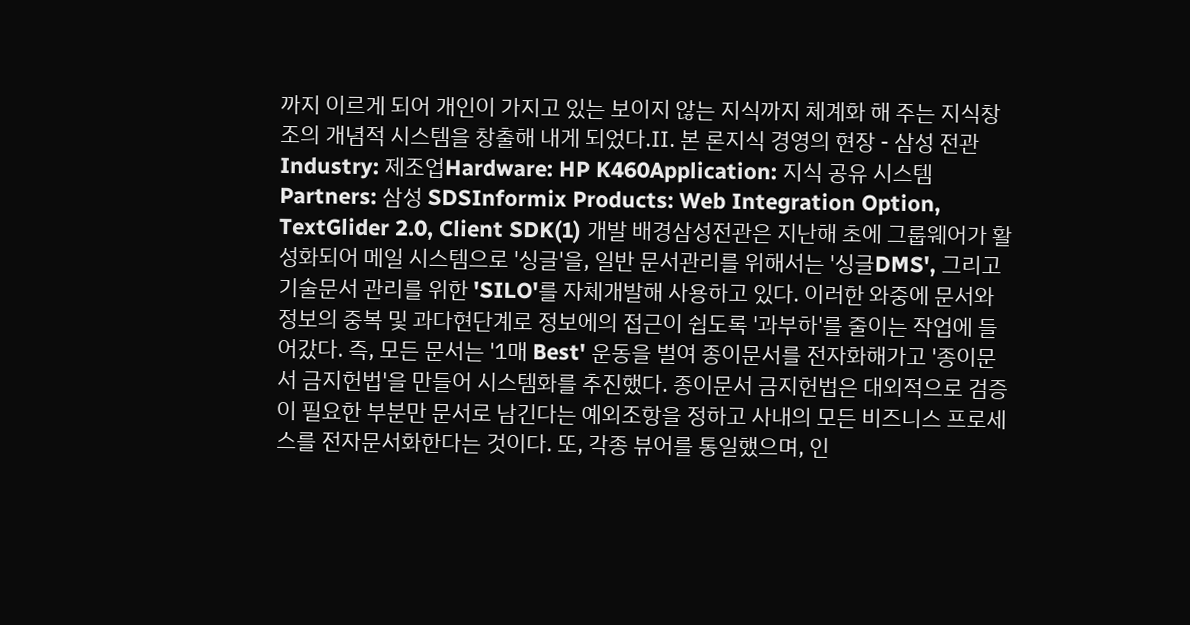까지 이르게 되어 개인이 가지고 있는 보이지 않는 지식까지 체계화 해 주는 지식창조의 개념적 시스템을 창출해 내게 되었다.Ⅱ. 본 론지식 경영의 현장 - 삼성 전관Industry: 제조업Hardware: HP K460Application: 지식 공유 시스템Partners: 삼성 SDSInformix Products: Web Integration Option, TextGlider 2.0, Client SDK(1) 개발 배경삼성전관은 지난해 초에 그룹웨어가 활성화되어 메일 시스템으로 '싱글'을, 일반 문서관리를 위해서는 '싱글DMS', 그리고 기술문서 관리를 위한 'SILO'를 자체개발해 사용하고 있다. 이러한 와중에 문서와 정보의 중복 및 과다현단계로 정보에의 접근이 쉽도록 '과부하'를 줄이는 작업에 들어갔다. 즉, 모든 문서는 '1매 Best' 운동을 벌여 종이문서를 전자화해가고 '종이문서 금지헌법'을 만들어 시스템화를 추진했다. 종이문서 금지헌법은 대외적으로 검증이 필요한 부분만 문서로 남긴다는 예외조항을 정하고 사내의 모든 비즈니스 프로세스를 전자문서화한다는 것이다. 또, 각종 뷰어를 통일했으며, 인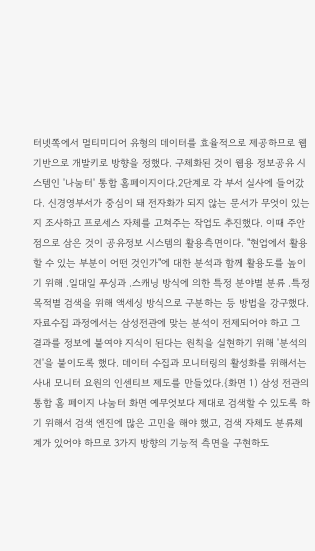터넷쪽에서 멀티미디어 유형의 데이터를 효율적으로 제공하므로 웹기반으로 개발키로 방향을 정했다. 구체화된 것이 웹용 정보공유 시스템인 '나눔터' 통합 홈페이지이다.2단계로 각 부서 실사에 들어갔다. 신경영부서가 중심이 돼 전자화가 되지 않는 문서가 무엇이 있는지 조사하고 프로세스 자체를 고쳐주는 작업도 추진했다. 이때 주안점으로 삼은 것이 공유정보 시스템의 활용측면이다. "현업에서 활용할 수 있는 부분이 어떤 것인가"에 대한 분석과 함께 활용도를 높이기 위해 .일대일 푸싱과 .스캐닝 방식에 의한 특정 분야별 분류 .특정 목적별 검색을 위해 액세싱 방식으로 구분하는 등 방법을 강구했다.자료수집 과정에서는 삼성전관에 맞는 분석이 전제되어야 하고 그 결과를 정보에 붙여야 지식이 된다는 원칙을 실현하기 위해 '분석의견'을 붙이도록 했다. 데이터 수집과 모니터링의 활성화를 위해서는 사내 모니터 요원의 인센티브 제도를 만들었다.{화면 1) 삼성 전관의 통합 홈 페이지 나눔터 화면 예무엇보다 제대로 검색할 수 있도록 하기 위해서 검색 엔진에 많은 고민을 해야 했고, 검색 자체도 분류체계가 있어야 하므로 3가지 방향의 기능적 측면을 구현하도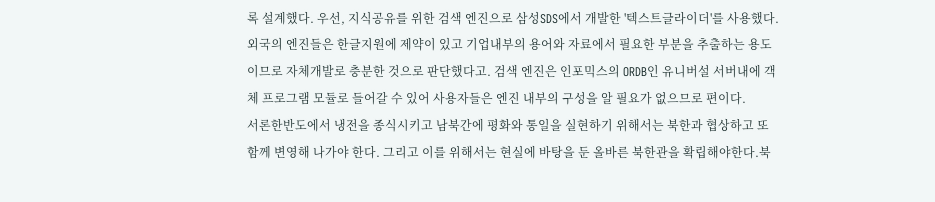록 설계했다. 우선, 지식공유를 위한 검색 엔진으로 삼성SDS에서 개발한 '텍스트글라이더'를 사용했다. 외국의 엔진들은 한글지원에 제약이 있고 기업내부의 용어와 자료에서 필요한 부분을 추출하는 용도이므로 자체개발로 충분한 것으로 판단했다고. 검색 엔진은 인포믹스의 ORDB인 유니버설 서버내에 객체 프로그램 모듈로 들어갈 수 있어 사용자들은 엔진 내부의 구성을 알 필요가 없으므로 편이다.
서론한반도에서 냉전을 종식시키고 남북간에 평화와 통일을 실현하기 위해서는 북한과 협상하고 또 함께 변영해 나가야 한다. 그리고 이를 위해서는 현실에 바탕을 둔 올바른 북한관을 확립해야한다.북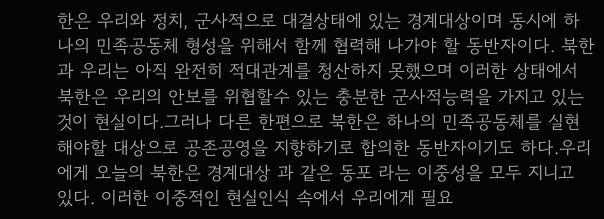한은 우리와 정치, 군사적으로 대결상태에 있는 경계대상이며 동시에 하나의 민족공동체 형성을 위해서 함께 협력해 나가야 할 동반자이다. 북한과 우리는 아직 완전히 적대관계를 청산하지 못했으며 이러한 상태에서 북한은 우리의 안보를 위협할수 있는 충분한 군사적능력을 가지고 있는 것이 현실이다.그러나 다른 한편으로 북한은 하나의 민족공동체를 실현해야할 대상으로 공존공영을 지향하기로 합의한 동반자이기도 하다.우리에게 오늘의 북한은 경계대상 과 같은 동포 라는 이중성을 모두 지니고 있다. 이러한 이중적인 현실인식 속에서 우리에게 필요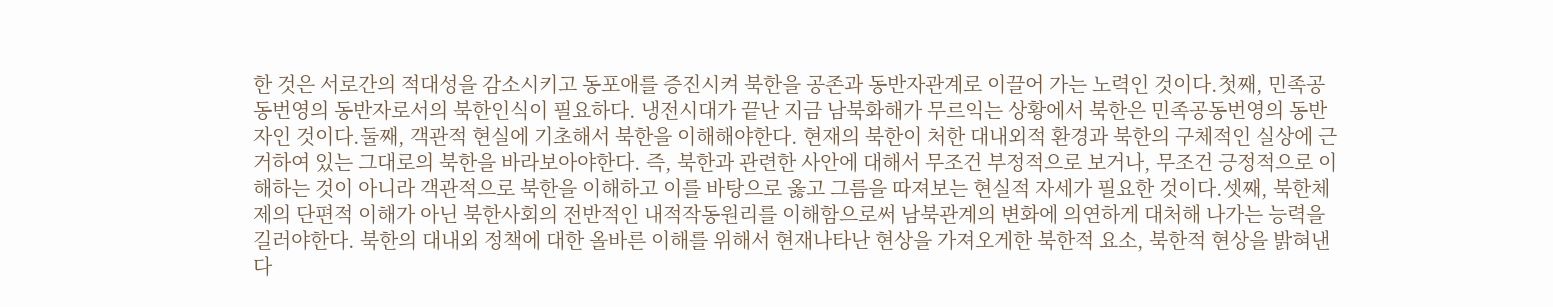한 것은 서로간의 적대성을 감소시키고 동포애를 증진시켜 북한을 공존과 동반자관계로 이끌어 가는 노력인 것이다.첫째, 민족공동번영의 동반자로서의 북한인식이 필요하다. 냉전시대가 끝난 지금 남북화해가 무르익는 상황에서 북한은 민족공동번영의 동반자인 것이다.둘째, 객관적 현실에 기초해서 북한을 이해해야한다. 현재의 북한이 처한 대내외적 환경과 북한의 구체적인 실상에 근거하여 있는 그대로의 북한을 바라보아야한다. 즉, 북한과 관련한 사안에 대해서 무조건 부정적으로 보거나, 무조건 긍정적으로 이해하는 것이 아니라 객관적으로 북한을 이해하고 이를 바탕으로 옳고 그름을 따져보는 현실적 자세가 필요한 것이다.셋째, 북한체제의 단편적 이해가 아닌 북한사회의 전반적인 내적작동원리를 이해함으로써 남북관계의 변화에 의연하게 대처해 나가는 능력을 길러야한다. 북한의 대내외 정책에 대한 올바른 이해를 위해서 현재나타난 현상을 가져오게한 북한적 요소, 북한적 현상을 밝혀낸다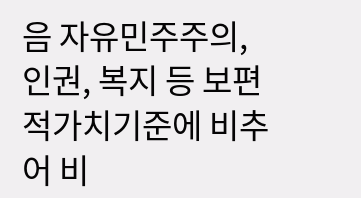음 자유민주주의, 인권, 복지 등 보편적가치기준에 비추어 비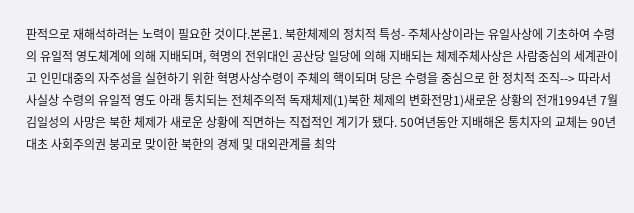판적으로 재해석하려는 노력이 필요한 것이다.본론1. 북한체제의 정치적 특성- 주체사상이라는 유일사상에 기초하여 수령의 유일적 영도체계에 의해 지배되며, 혁명의 전위대인 공산당 일당에 의해 지배되는 체제주체사상은 사람중심의 세계관이고 인민대중의 자주성을 실현하기 위한 혁명사상수령이 주체의 핵이되며 당은 수령을 중심으로 한 정치적 조직--> 따라서 사실상 수령의 유일적 영도 아래 통치되는 전체주의적 독재체제(1)북한 체제의 변화전망1)새로운 상황의 전개1994년 7월 김일성의 사망은 북한 체제가 새로운 상황에 직면하는 직접적인 계기가 됐다. 50여년동안 지배해온 통치자의 교체는 90년대초 사회주의권 붕괴로 맞이한 북한의 경제 및 대외관계를 최악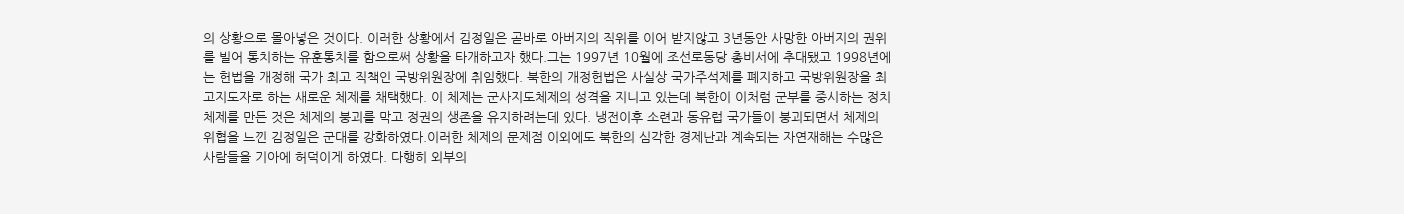의 상황으로 몰아넣은 것이다. 이러한 상황에서 김정일은 곧바로 아버지의 직위를 이어 받지않고 3년동안 사망한 아버지의 권위를 빌어 통치하는 유훈통치를 함으로써 상황을 타개하고자 했다.그는 1997년 10월에 조선로동당 총비서에 추대됐고 1998년에는 헌법을 개정해 국가 최고 직책인 국방위원장에 취임했다. 북한의 개정헌법은 사실상 국가주석제를 폐지하고 국방위원장을 최고지도자로 하는 새로운 체제를 채택했다. 이 체제는 군사지도체제의 성격을 지니고 있는데 북한이 이처럼 군부를 중시하는 정치체제를 만든 것은 체제의 붕괴를 막고 정권의 생존을 유지하려는데 있다. 냉전이후 소련과 동유럽 국가들이 붕괴되면서 체제의 위협을 느낀 김정일은 군대를 강화하였다.이러한 체제의 문제점 이외에도 북한의 심각한 경제난과 계속되는 자연재해는 수많은 사람들을 기아에 허덕이게 하였다. 다행히 외부의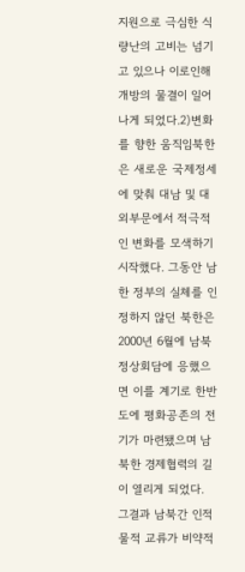지원으로 극심한 식량난의 고비는 넘기고 있으나 이로인해 개방의 물결이 일어나게 되었다.2)변화를 향한 움직임북한은 새로운 국제정세에 맞춰 대남 및 대외부문에서 적극적인 변화를 모색하기 시작했다. 그동안 남한 정부의 실체를 인정하지 않던 북한은 2000년 6월에 남북정상회담에 응했으면 이를 계기로 한반도에 평화공존의 전기가 마련됐으며 남북한 경제협력의 길이 열리게 되었다. 그결과 남북간 인적물적 교류가 비약적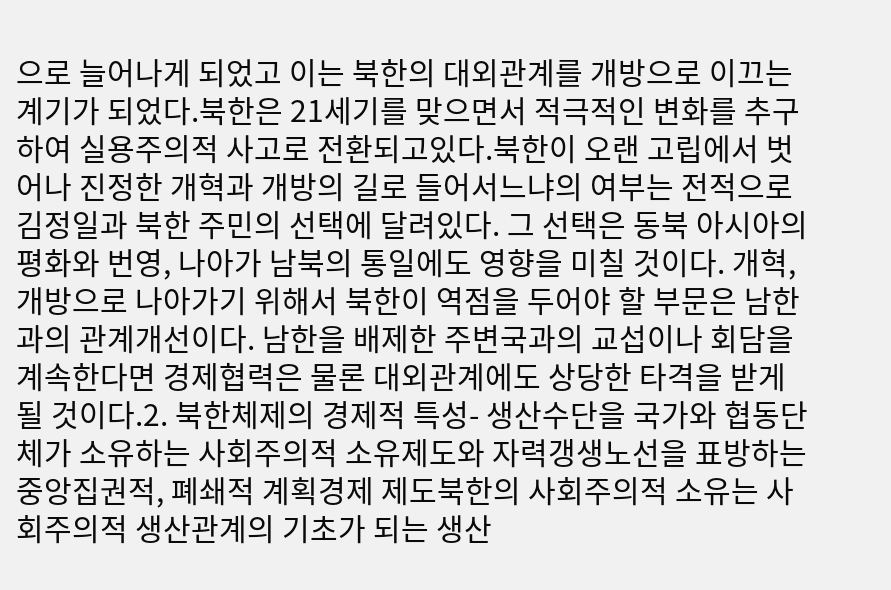으로 늘어나게 되었고 이는 북한의 대외관계를 개방으로 이끄는 계기가 되었다.북한은 21세기를 맞으면서 적극적인 변화를 추구하여 실용주의적 사고로 전환되고있다.북한이 오랜 고립에서 벗어나 진정한 개혁과 개방의 길로 들어서느냐의 여부는 전적으로 김정일과 북한 주민의 선택에 달려있다. 그 선택은 동북 아시아의 평화와 번영, 나아가 남북의 통일에도 영향을 미칠 것이다. 개혁, 개방으로 나아가기 위해서 북한이 역점을 두어야 할 부문은 남한과의 관계개선이다. 남한을 배제한 주변국과의 교섭이나 회담을 계속한다면 경제협력은 물론 대외관계에도 상당한 타격을 받게 될 것이다.2. 북한체제의 경제적 특성- 생산수단을 국가와 협동단체가 소유하는 사회주의적 소유제도와 자력갱생노선을 표방하는 중앙집권적, 폐쇄적 계획경제 제도북한의 사회주의적 소유는 사회주의적 생산관계의 기초가 되는 생산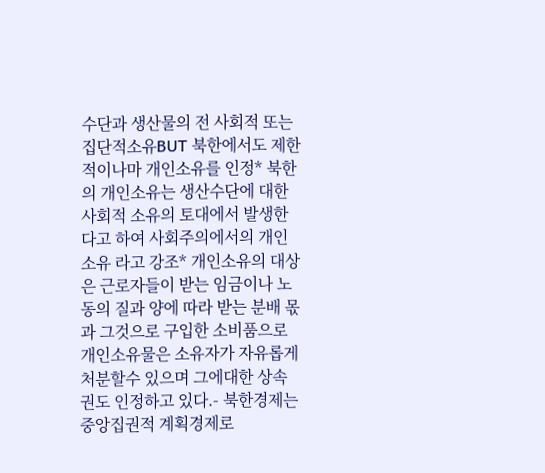수단과 생산물의 전 사회적 또는 집단적소유BUT 북한에서도 제한적이나마 개인소유를 인정* 북한의 개인소유는 생산수단에 대한 사회적 소유의 토대에서 발생한다고 하여 사회주의에서의 개인소유 라고 강조* 개인소유의 대상은 근로자들이 받는 임금이나 노동의 질과 양에 따라 받는 분배 몫과 그것으로 구입한 소비품으로 개인소유물은 소유자가 자유롭게 처분할수 있으며 그에대한 상속권도 인정하고 있다.- 북한경제는 중앙집권적 계획경제로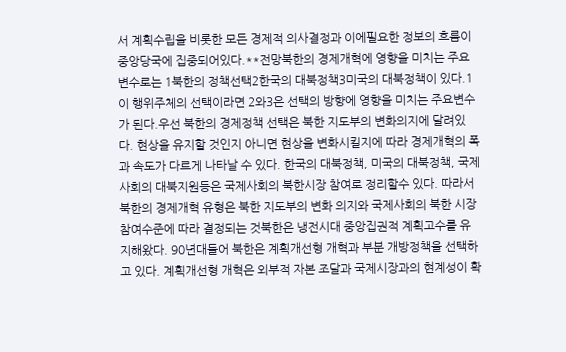서 계획수립을 비롯한 모든 경제적 의사결정과 이에필요한 정보의 흐름이 중앙당국에 집중되어있다.**전망북한의 경제개혁에 영향을 미치는 주요변수로는 1북한의 정책선택2한국의 대북정책3미국의 대북정책이 있다.1이 행위주체의 선택이라면 2와3은 선택의 방향에 영향을 미치는 주요변수가 된다.우선 북한의 경제정책 선택은 북한 지도부의 변화의지에 달려있다. 현상을 유지할 것인지 아니면 현상을 변화시킬지에 따라 경제개혁의 폭과 속도가 다르게 나타날 수 있다. 한국의 대북정책, 미국의 대북정책, 국제사회의 대북지원등은 국제사회의 북한시장 참여로 정리할수 있다. 따라서 북한의 경제개혁 유형은 북한 지도부의 변화 의지와 국제사회의 북한 시장 참여수준에 따라 결정되는 것북한은 냉전시대 중앙집권적 계획고수를 유지해왔다. 90년대들어 북한은 계획개선형 개혁과 부분 개방정책을 선택하고 있다. 계획개선형 개혁은 외부적 자본 조달과 국제시장과의 현계성이 확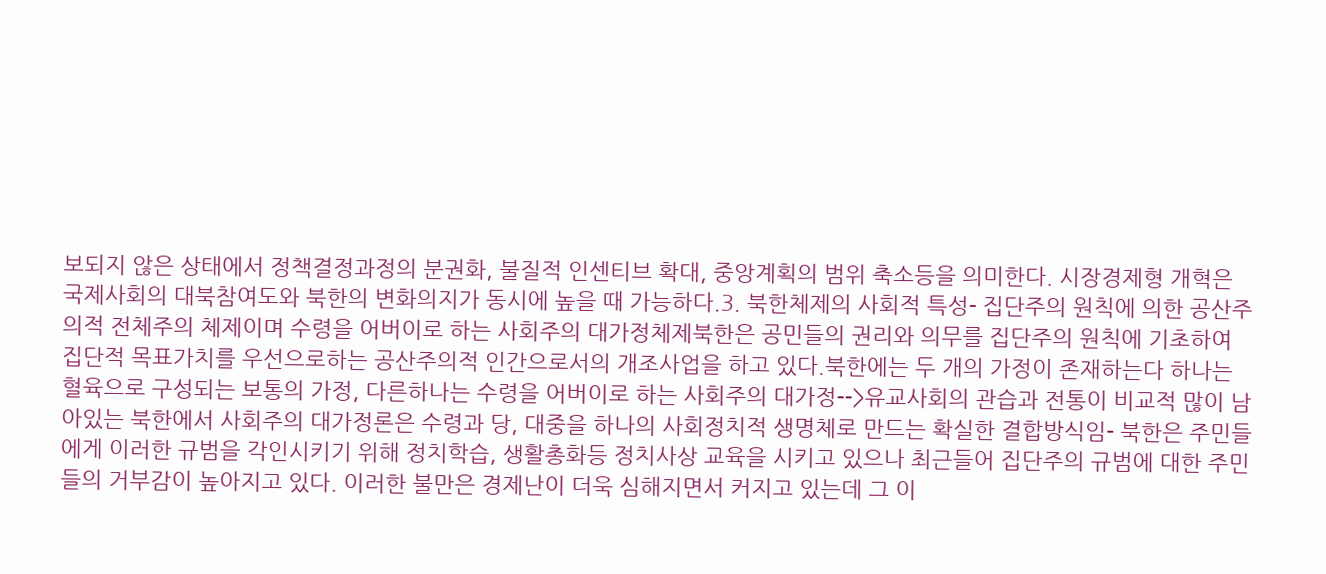보되지 않은 상태에서 정책결정과정의 분권화, 불질적 인센티브 확대, 중앙계획의 범위 축소등을 의미한다. 시장경제형 개혁은 국제사회의 대북참여도와 북한의 변화의지가 동시에 높을 때 가능하다.3. 북한체제의 사회적 특성- 집단주의 원칙에 의한 공산주의적 전체주의 체제이며 수령을 어버이로 하는 사회주의 대가정체제북한은 공민들의 권리와 의무를 집단주의 원칙에 기초하여 집단적 목표가치를 우선으로하는 공산주의적 인간으로서의 개조사업을 하고 있다.북한에는 두 개의 가정이 존재하는다 하나는 혈육으로 구성되는 보통의 가정, 다른하나는 수령을 어버이로 하는 사회주의 대가정-->유교사회의 관습과 전통이 비교적 많이 남아있는 북한에서 사회주의 대가정론은 수령과 당, 대중을 하나의 사회정치적 생명체로 만드는 확실한 결합방식임- 북한은 주민들에게 이러한 규범을 각인시키기 위해 정치학습, 생활총화등 정치사상 교육을 시키고 있으나 최근들어 집단주의 규범에 대한 주민들의 거부감이 높아지고 있다. 이러한 불만은 경제난이 더욱 심해지면서 커지고 있는데 그 이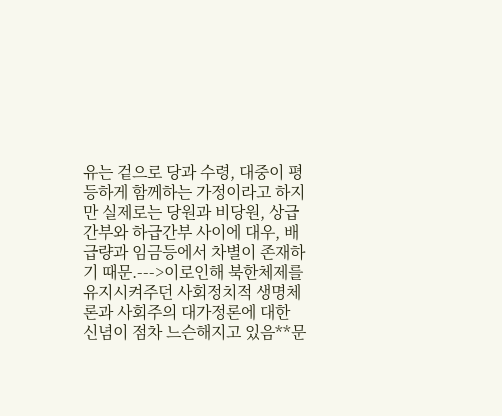유는 겉으로 당과 수령, 대중이 평등하게 함께하는 가정이라고 하지만 실제로는 당원과 비당원, 상급간부와 하급간부 사이에 대우, 배급량과 임금등에서 차별이 존재하기 때문.--->이로인해 북한체제를 유지시켜주던 사회정치적 생명체론과 사회주의 대가정론에 대한 신념이 점차 느슨해지고 있음**문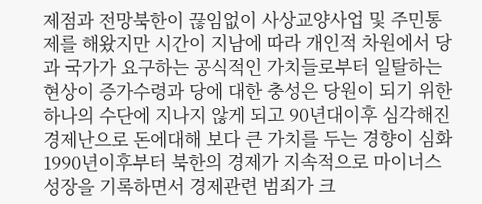제점과 전망북한이 끊임없이 사상교양사업 및 주민통제를 해왔지만 시간이 지남에 따라 개인적 차원에서 당과 국가가 요구하는 공식적인 가치들로부터 일탈하는 현상이 증가수령과 당에 대한 충성은 당원이 되기 위한 하나의 수단에 지나지 않게 되고 90년대이후 심각해진 경제난으로 돈에대해 보다 큰 가치를 두는 경향이 심화1990년이후부터 북한의 경제가 지속적으로 마이너스 성장을 기록하면서 경제관련 범죄가 크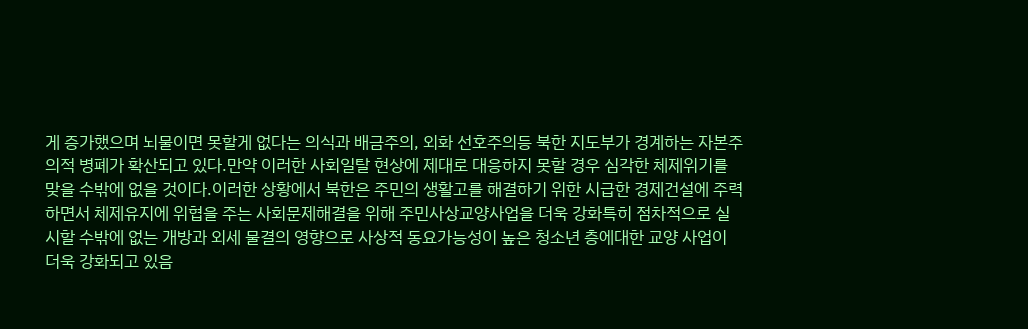게 증가했으며 뇌물이면 못할게 없다는 의식과 배금주의, 외화 선호주의등 북한 지도부가 경계하는 자본주의적 병폐가 확산되고 있다.만약 이러한 사회일탈 현상에 제대로 대응하지 못할 경우 심각한 체제위기를 맞을 수밖에 없을 것이다.이러한 상황에서 북한은 주민의 생활고를 해결하기 위한 시급한 경제건설에 주력하면서 체제유지에 위협을 주는 사회문제해결을 위해 주민사상교양사업을 더욱 강화특히 점차적으로 실시할 수밖에 없는 개방과 외세 물결의 영향으로 사상적 동요가능성이 높은 청소년 층에대한 교양 사업이 더욱 강화되고 있음